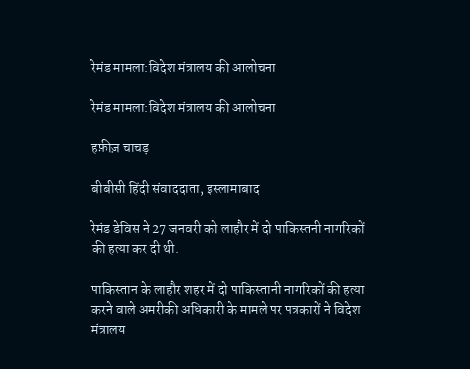रेमंड मामला:विदेश मंत्रालय की आलोचना

रेमंड मामला:विदेश मंत्रालय की आलोचना

हफ़ीज़ चाचड़

बीबीसी हिंदी संवाददाता, इस्लामाबाद

रेमंड डेविस ने 27 जनवरी को लाहौर में दो पाकिस्तनी नागरिकों की हत्या कर दी थी.

पाकिस्तान के लाहौर शहर में दो पाकिस्तानी नागरिकों की हत्या करने वाले अमरीकी अधिकारी के मामले पर पत्रकारों ने विदेश मंत्रालय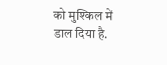को मुश्किल में डाल दिया है.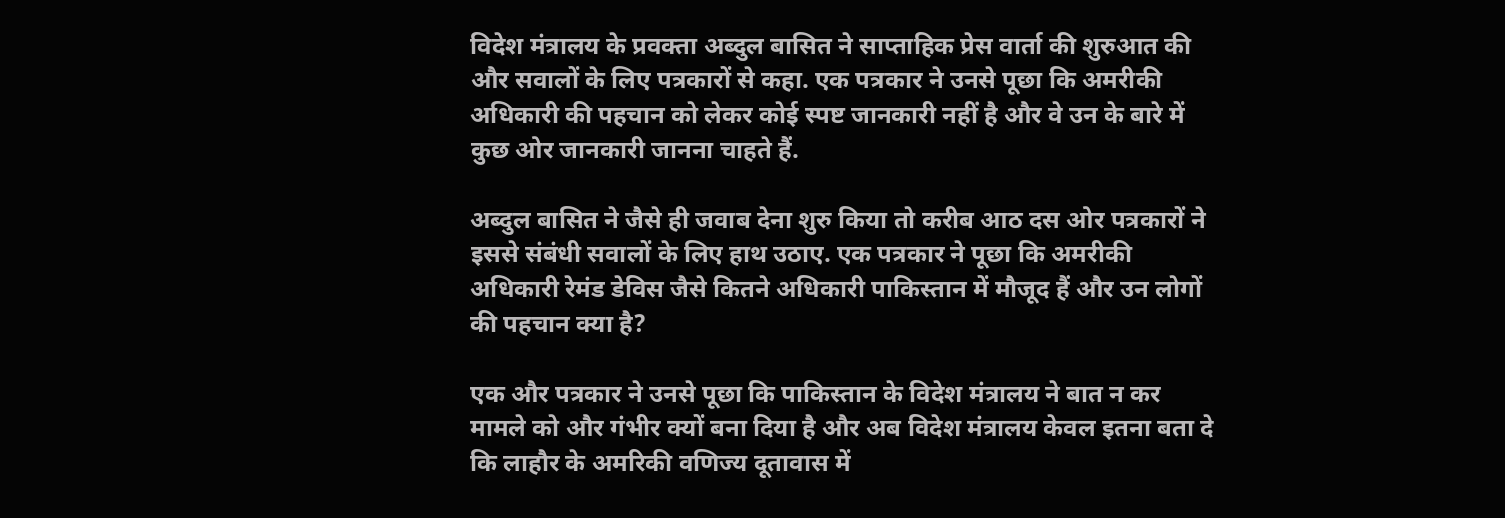विदेश मंत्रालय के प्रवक्ता अब्दुल बासित ने साप्ताहिक प्रेस वार्ता की शुरुआत की और सवालों के लिए पत्रकारों से कहा. एक पत्रकार ने उनसे पूछा कि अमरीकी अधिकारी की पहचान को लेकर कोई स्पष्ट जानकारी नहीं है और वे उन के बारे में कुछ ओर जानकारी जानना चाहते हैं.

अब्दुल बासित ने जैसे ही जवाब देना शुरु किया तो करीब आठ दस ओर पत्रकारों ने इससे संबंधी सवालों के लिए हाथ उठाए. एक पत्रकार ने पूछा कि अमरीकी अधिकारी रेमंड डेविस जैसे कितने अधिकारी पाकिस्तान में मौजूद हैं और उन लोगों की पहचान क्या है?

एक और पत्रकार ने उनसे पूछा कि पाकिस्तान के विदेश मंत्रालय ने बात न कर मामले को और गंभीर क्यों बना दिया है और अब विदेश मंत्रालय केवल इतना बता दे कि लाहौर के अमरिकी वणिज्य दूतावास में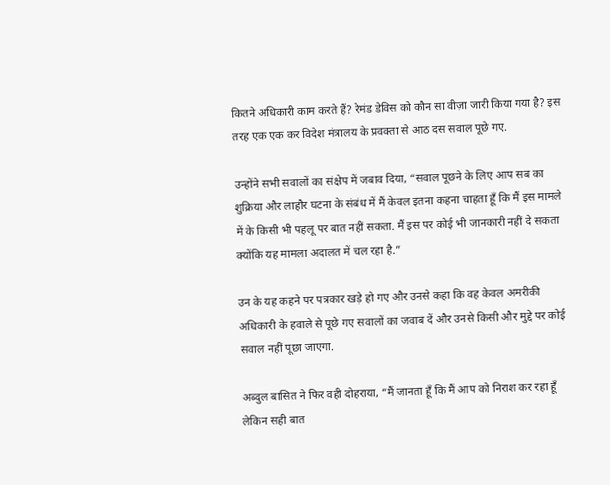कितने अधिकारी काम करते हैं? रेमंड डेविस को कौन सा वीज़ा जारी किया गया है? इस तरह एक एक कर विदेश मंत्रालय के प्रवक्ता से आठ दस सवाल पूछे गए.

उन्होंने सभी सवालों का संक्षेप में जबाव दिया, “सवाल पूछने के लिए आप सब का शुक्रिया और लाहौर घटना के संबंध में मैं केवल इतना कहना चाहता हूँ कि मैं इस मामले में के किसी भी पहलू पर बात नहीं सकता. मैं इस पर कोई भी जानकारी नहीं दे सकता क्योंकि यह मामला अदालत में चल रहा है.”

उन के यह कहने पर पत्रकार खड़े हो गए और उनसे कहा कि वह केवल अमरीकी अधिकारी के हवाले से पूछे गए सवालों का जवाब दें और उनसे किसी और मुद्दे पर कोई सवाल नहीं पूछा जाएगा.

अब्दुल बासित ने फिर वही दोहराया, “मैं जानता हूँ कि मैं आप को निराश कर रहा हूँ लेकिन सही बात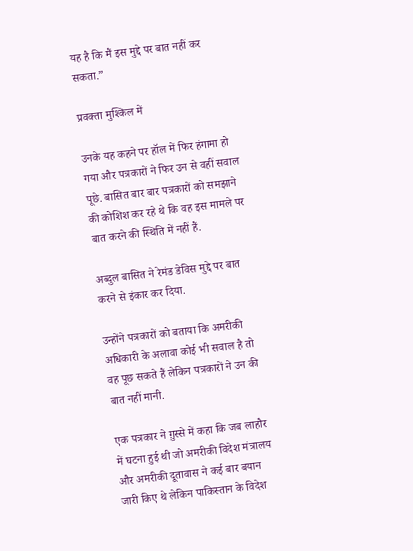यह है कि मैं इस मुद्दे पर बात नहीं कर सकता.”

प्रवक्ता मुश्किल में

उनके यह कहने पर हॉल में फिर हंगामा हो गया और पत्रकारों ने फिर उन से वहीं सवाल पूछे. बासित बार बार पत्रकारों को समझाने की कोशिश कर रहे थे कि वह इस मामले पर बात करने की स्थिति में नहीं हैं.

अब्दुल बासित ने रेमंड डेविस मुद्दे पर बात करने से इंकार कर दिया.

उन्होंने पत्रकारों को बताया कि अमरीकी अधिकारी के अलावा कोई भी सवाल है तो वह पूछ सकते हैं लेकिन पत्रकारों ने उन की बात नहीं मानी.

एक पत्रकार ने ग़ुस्से में कहा कि जब लाहौर में घटना हुई थी जो अमरीकी विदेश मंत्रालय और अमरीकी दूतावास ने कई बार बयान जारी किए थे लेकिन पाकिस्तान के विदेश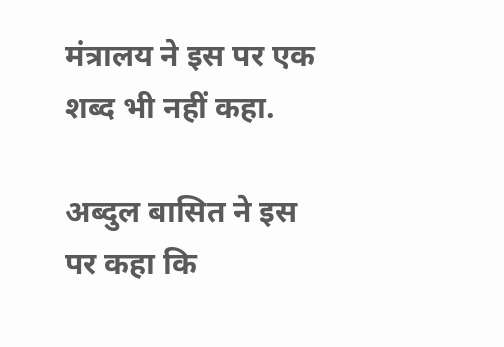मंत्रालय ने इस पर एक शब्द भी नहीं कहा.

अब्दुल बासित ने इस पर कहा कि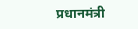प्रधानमंत्री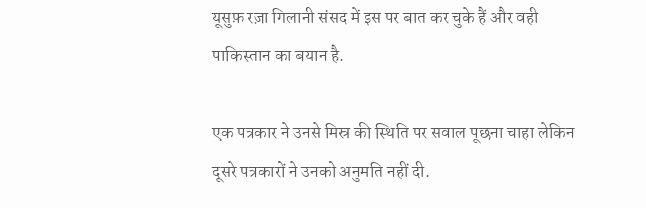यूसुफ़ रज़ा गिलानी संसद में इस पर बात कर चुके हैं और वही पाकिस्तान का बयान है.

एक पत्रकार ने उनसे मिस्र की स्थिति पर सवाल पूछना चाहा लेकिन दूसरे पत्रकारों ने उनको अनुमति नहीं दी.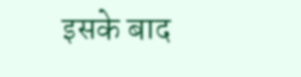इसके बाद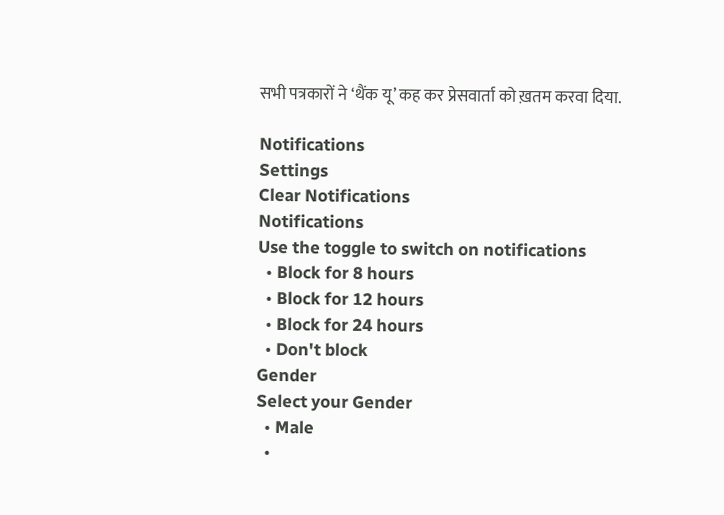सभी पत्रकारों ने ‘थैंक यू’ कह कर प्रेसवार्ता को ख़तम करवा दिया.

Notifications
Settings
Clear Notifications
Notifications
Use the toggle to switch on notifications
  • Block for 8 hours
  • Block for 12 hours
  • Block for 24 hours
  • Don't block
Gender
Select your Gender
  • Male
  •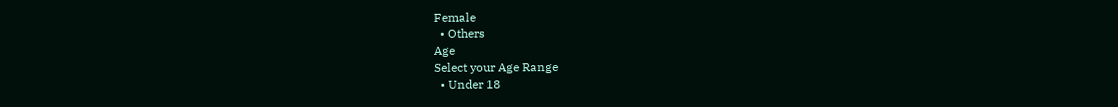Female
  • Others
Age
Select your Age Range
  • Under 18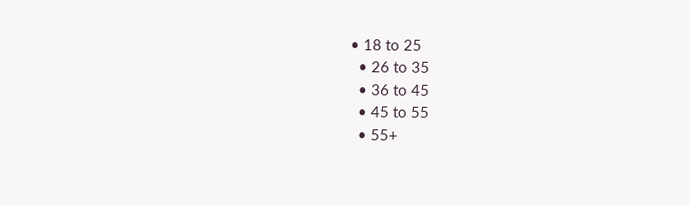• 18 to 25
  • 26 to 35
  • 36 to 45
  • 45 to 55
  • 55+